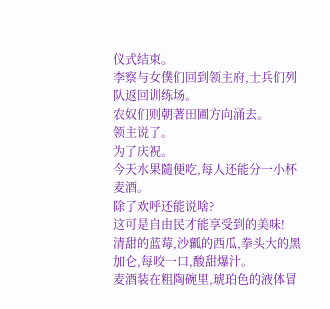仪式结束。
李察与女僕们回到领主府,士兵们列队返回训练场。
农奴们则朝著田圃方向涌去。
领主说了。
为了庆祝。
今天水果隨便吃,每人还能分一小杯麦酒。
除了欢呼还能说啥?
这可是自由民才能享受到的美味!
清甜的蓝莓,沙瓤的西瓜,拳头大的黑加仑,每咬一口,酸甜爆汁。
麦酒装在粗陶碗里,琥珀色的液体冒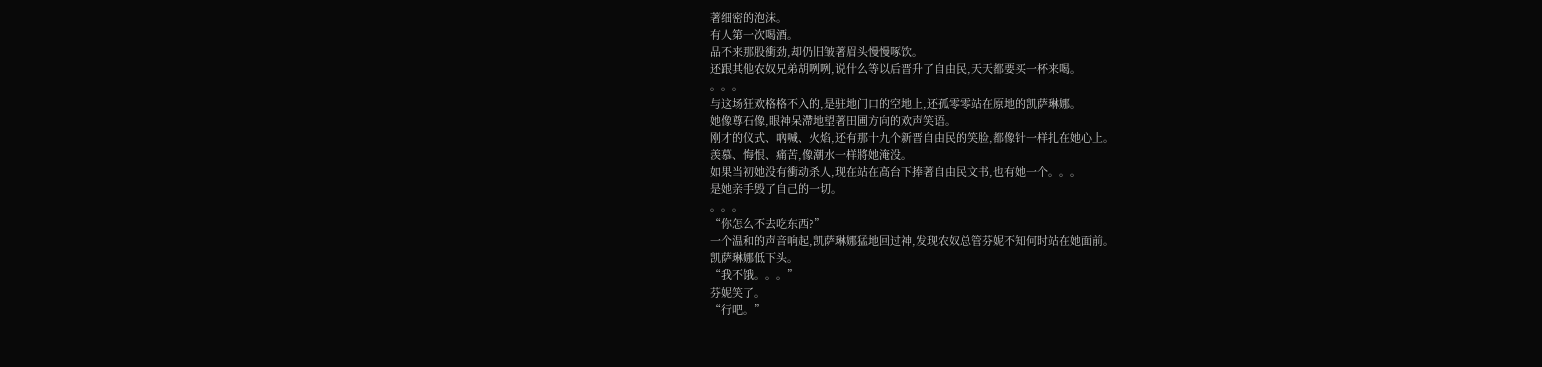著细密的泡沫。
有人第一次喝酒。
品不来那股衝劲,却仍旧皱著眉头慢慢啄饮。
还跟其他农奴兄弟胡咧咧,说什么等以后晋升了自由民,天天都要买一杯来喝。
。。。
与这场狂欢格格不入的,是驻地门口的空地上,还孤零零站在原地的凯萨琳娜。
她像尊石像,眼神呆滯地望著田圃方向的欢声笑语。
刚才的仪式、吶喊、火焰,还有那十九个新晋自由民的笑脸,都像针一样扎在她心上。
羡慕、悔恨、痛苦,像潮水一样將她淹没。
如果当初她没有衝动杀人,现在站在高台下捧著自由民文书,也有她一个。。。
是她亲手毁了自己的一切。
。。。
“你怎么不去吃东西?”
一个温和的声音响起,凯萨琳娜猛地回过神,发现农奴总管芬妮不知何时站在她面前。
凯萨琳娜低下头。
“我不饿。。。”
芬妮笑了。
“行吧。”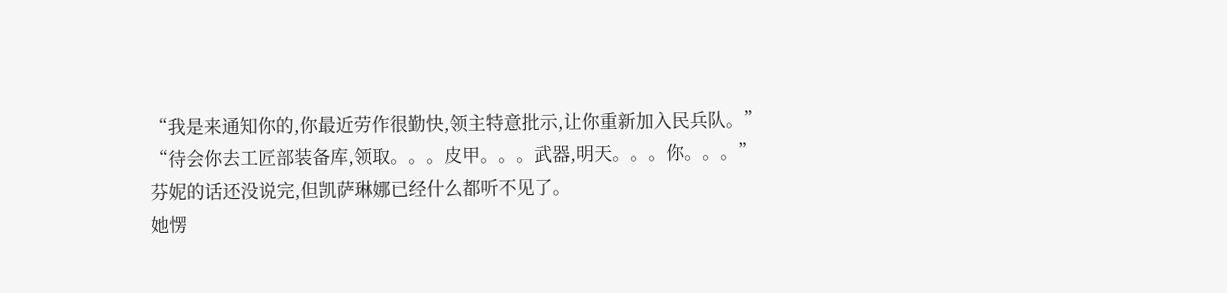“我是来通知你的,你最近劳作很勤快,领主特意批示,让你重新加入民兵队。”
“待会你去工匠部装备库,领取。。。皮甲。。。武器,明天。。。你。。。”
芬妮的话还没说完,但凯萨琳娜已经什么都听不见了。
她愣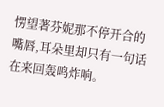愣望著芬妮那不停开合的嘴唇,耳朵里却只有一句话在来回轰鸣炸响。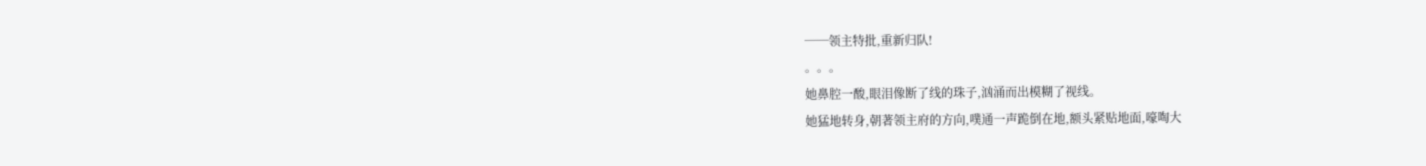──领主特批,重新归队!
。。。
她鼻腔一酸,眼泪像断了线的珠子,汹涌而出模糊了视线。
她猛地转身,朝著领主府的方向,噗通一声跪倒在地,额头紧贴地面,嚎啕大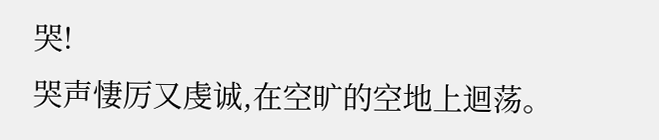哭!
哭声悽厉又虔诚,在空旷的空地上迴荡。